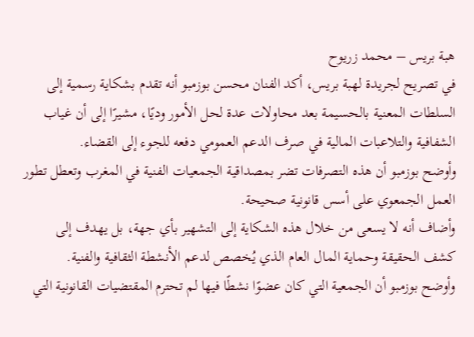هبة بريس – محمد زريوح
في تصريح لجريدة لهبة بريس، أكد الفنان محسن بوزمبو أنه تقدم بشكاية رسمية إلى السلطات المعنية بالحسيمة بعد محاولات عدة لحل الأمور وديًا، مشيرًا إلى أن غياب الشفافية والتلاعبات المالية في صرف الدعم العمومي دفعه للجوء إلى القضاء.
وأوضح بوزمبو أن هذه التصرفات تضر بمصداقية الجمعيات الفنية في المغرب وتعطل تطور العمل الجمعوي على أسس قانونية صحيحة.
وأضاف أنه لا يسعى من خلال هذه الشكاية إلى التشهير بأي جهة، بل يهدف إلى كشف الحقيقة وحماية المال العام الذي يُخصص لدعم الأنشطة الثقافية والفنية.
وأوضح بوزمبو أن الجمعية التي كان عضوًا نشطًا فيها لم تحترم المقتضيات القانونية التي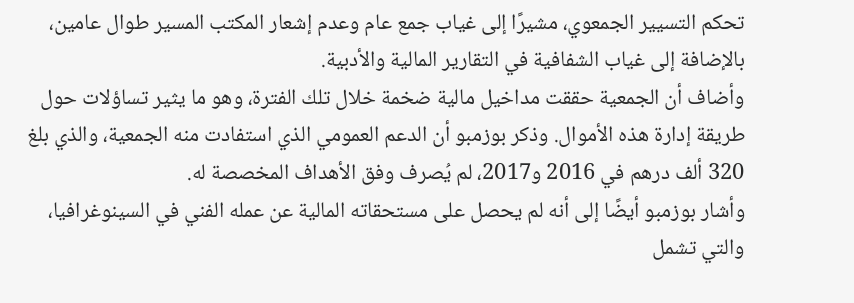تحكم التسيير الجمعوي، مشيرًا إلى غياب جمع عام وعدم إشعار المكتب المسير طوال عامين، بالإضافة إلى غياب الشفافية في التقارير المالية والأدبية.
وأضاف أن الجمعية حققت مداخيل مالية ضخمة خلال تلك الفترة، وهو ما يثير تساؤلات حول طريقة إدارة هذه الأموال. وذكر بوزمبو أن الدعم العمومي الذي استفادت منه الجمعية، والذي بلغ 320 ألف درهم في 2016 و2017، لم يُصرف وفق الأهداف المخصصة له.
وأشار بوزمبو أيضًا إلى أنه لم يحصل على مستحقاته المالية عن عمله الفني في السينوغرافيا، والتي تشمل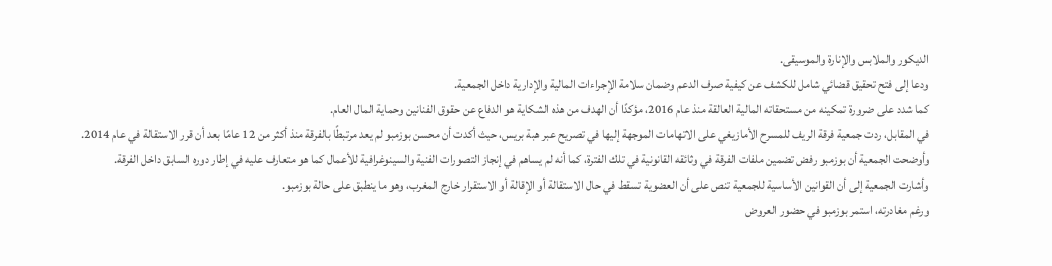الديكور والملابس والإنارة والموسيقى.
ودعا إلى فتح تحقيق قضائي شامل للكشف عن كيفية صرف الدعم وضمان سلامة الإجراءات المالية والإدارية داخل الجمعية.
كما شدد على ضرورة تمكينه من مستحقاته المالية العالقة منذ عام 2016، مؤكدًا أن الهدف من هذه الشكاية هو الدفاع عن حقوق الفنانين وحماية المال العام.
في المقابل، ردت جمعية فرقة الريف للمسرح الأمازيغي على الاتهامات الموجهة إليها في تصريح عبر هبة بريس، حيث أكدت أن محسن بوزمبو لم يعد مرتبطًا بالفرقة منذ أكثر من 12 عامًا بعد أن قرر الاستقالة في عام 2014.
وأوضحت الجمعية أن بوزمبو رفض تضمين ملفات الفرقة في وثائقه القانونية في تلك الفترة، كما أنه لم يساهم في إنجاز التصورات الفنية والسينوغرافية للأعمال كما هو متعارف عليه في إطار دوره السابق داخل الفرقة.
وأشارت الجمعية إلى أن القوانين الأساسية للجمعية تنص على أن العضوية تسقط في حال الاستقالة أو الإقالة أو الاستقرار خارج المغرب، وهو ما ينطبق على حالة بوزمبو.
ورغم مغادرته، استمر بوزمبو في حضور العروض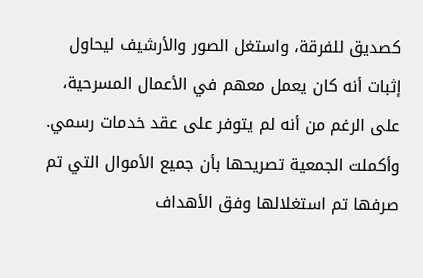كصديق للفرقة، واستغل الصور والأرشيف ليحاول إثبات أنه كان يعمل معهم في الأعمال المسرحية، على الرغم من أنه لم يتوفر على عقد خدمات رسمي.
وأكملت الجمعية تصريحها بأن جميع الأموال التي تم صرفها تم استغلالها وفق الأهداف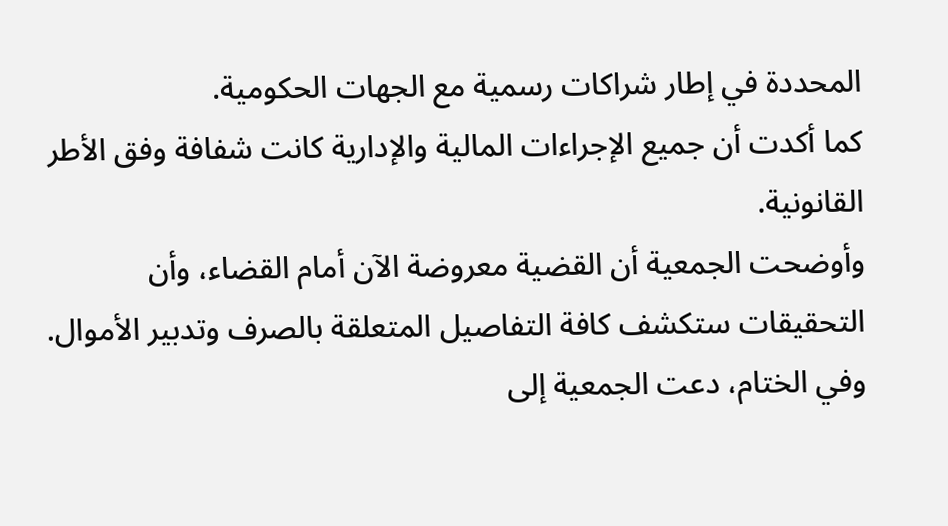المحددة في إطار شراكات رسمية مع الجهات الحكومية.
كما أكدت أن جميع الإجراءات المالية والإدارية كانت شفافة وفق الأطر القانونية.
وأوضحت الجمعية أن القضية معروضة الآن أمام القضاء، وأن التحقيقات ستكشف كافة التفاصيل المتعلقة بالصرف وتدبير الأموال.
وفي الختام، دعت الجمعية إلى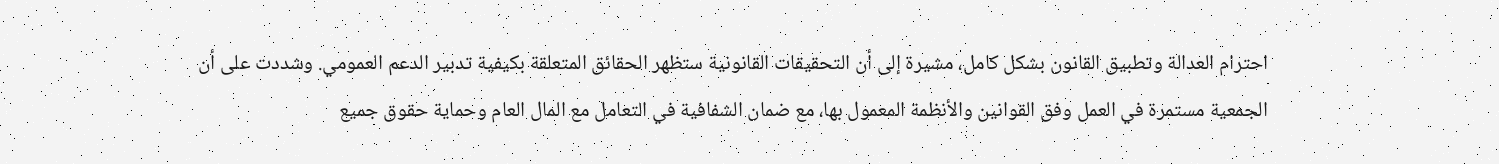احترام العدالة وتطبيق القانون بشكل كامل، مشيرة إلى أن التحقيقات القانونية ستظهر الحقائق المتعلقة بكيفية تدبير الدعم العمومي. وشددت على أن الجمعية مستمرة في العمل وفق القوانين والأنظمة المعمول بها، مع ضمان الشفافية في التعامل مع المال العام وحماية حقوق جميع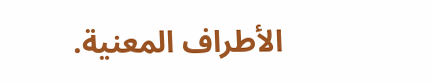الأطراف المعنية.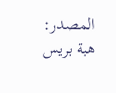المصدر:
هبة بريس